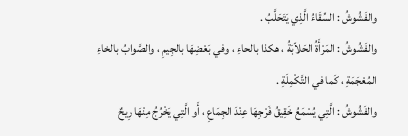والفَشُوشُ : السِّقَاءُ الَّذِي يَتَحَلَّبُ .
والفَشُوشُ : المَرْأَةُ الحَلاّبَةُ ، هكذا بالحاءِ ، وفي بَعْضِهَا بالجِيمِ ، والصَّوابُ بالخاءِ المُعْجَمَةِ ، كَما في التَّكْمِلَةِ .
والفَشُوشُ : الَّتِي يُسْمَعُ خَقِيقُ فَرْجِهَا عِنْدَ الجِمَاعِ ، أَو الَّتِي يَخْرُجُ مِنْهَا رِيحٌ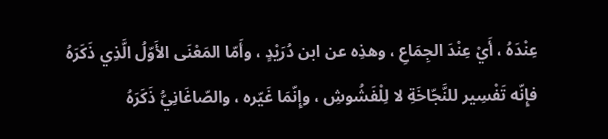عِنْدَهُ ، أَيْ عِنْدَ الجِمَاعِ ، وهذِه عن ابن دُرَيْدٍ ، وأَمّا المَعْنَى الأَوّلُ الَّذِي ذَكَرَهُ فإِنّه تَفْسِير للنَّجّاخَةِ لا لِلْفَشُوشِ ، وإِنّمَا غَيّره ، والصّاغَانِيُّ ذَكَرَهُ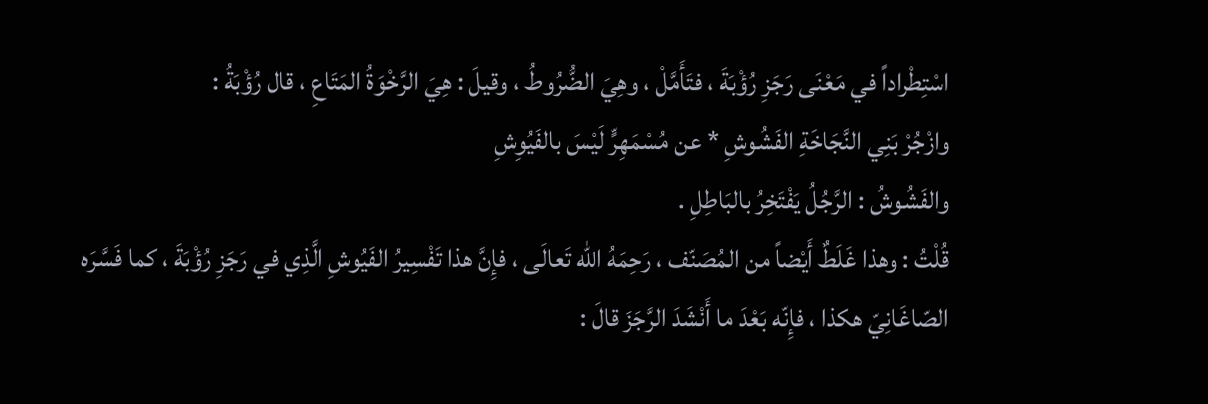اسْتِطْراداً في مَعْنَى رَجَزِ رُؤْبَةَ ، فتَأَمَّلْ ، وهِيَ الضُّرُوطُ ، وقيلَ : هِيَ الرَّخْوَةُ المَتَاعِ ، قال رُؤْبَةُ :
وازْجُرْ بَنِي النَّجَاخَةِ الفَشُوشِ * عن مُسْمَهِرٍّ لَيْسَ بالفَيُوِشِ
والفَشُوشُ : الرَّجُلُ يَفْتَخِرُ بالبَاطِلِ .
قُلْتُ : وهذا غَلَطٌ أَيْضاً من المُصَنّف ، رَحِمَهُ الله تَعالَى ، فإِنَّ هذا تَفْسِيرُ الفَيُوشِ الَّذِي في رَجَزِ رُؤْبَةَ ، كما فَسَّرَه الصّاغَانِيّ هكذا ، فإِنّه بَعْدَ ما أَنْشَدَ الرَّجَزَ قالَ :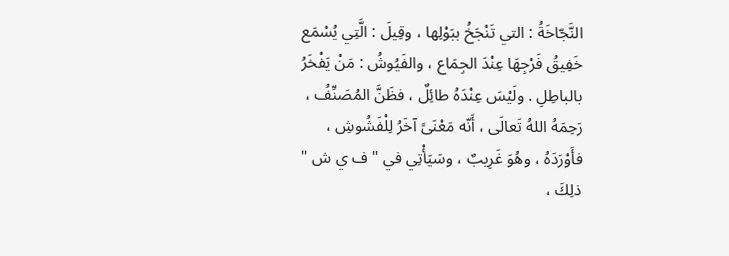النَّجّاخَةُ : التي تَنْجَخُ ببَوْلِها ، وقِيلَ : الَّتِي يُسْمَع خَفِيقُ فَرْجِهَا عِنْدَ الجِمَاع ، والفَيُوشُ : مَنْ يَفْخَرُ بالباطِلِ . ولَيْسَ عِنْدَهُ طائِلٌ ، فظَنَّ المُصَنِّفُ ، رَحِمَهُ اللهُ تَعالَى ، أَنّه مَعْنَىً آخَرُ لِلْفَشُوشِ ، فأَوْرَدَهُ ، وهُوَ غَرِيبٌ ، وسَيَأْتِي في " ف ي ش " ذلِكَ ،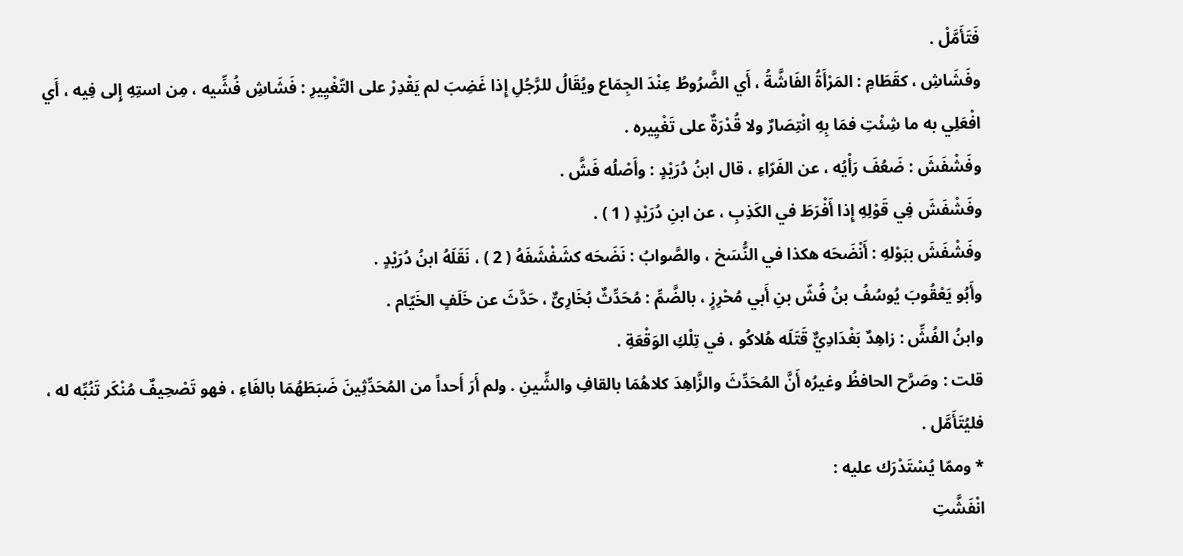فَتَأَمَّلْ .
وفَشَاشِ ، كقَطَامِ : المَرْأَةُ الفَاشَّةُ ، أَي الضَّرُوطُ عِنْدَ الجِمَاع ويُقَالُ للرَّجُلِ إِذا غَضِبَ لم يَقْدِرْ على التّغْيِيرِ : فَشَاشِ فُشِّيه ، مِن استِهِ إِلى فِيه ، أَي افْعَلِي به ما شِئْتِ فمَا بِهِ انْتِصَارٌ ولا قُدْرَةٌ على تَغْيِيره .
وفَشْفَشَ : ضَعُفَ رَأْيُه ، عن الفَرّاءِ ، قال ابنُ دُرَيْدٍ : وأَصْلُه فَشَّ .
وفَشْفَشَ فِي قَوْلِهِ إِذا أَفْرَطَ في الكَذِبِ ، عن ابنِ دُرَيْدٍ ( 1 ) .
وفَشْفَشَ ببَوْلهِ : أَنْضَحَه هكذا في النُّسَخ ، والصَّوابُ : نَضَحَه كشَفْشَفَهُ ( 2 ) ، نَقَلَهُ ابنُ دُرَيْدٍ .
وأَبُو يَعْقُوبَ يُوسُفُ بنُ فُشّ بنِ أَبي مُحْرِزٍ ، بالضَّمِّ : مُحَدِّثٌ بُخَارِىٌّ ، حَدَّثَ عن خَلَفٍ الخَيّام .
وابنُ الفُشِّ : زاهِدٌ بَغْدَادِيٌّ قَتَلَه هُلاكُو ، في تِلْكِ الوَقْعَةِ .
قلت : وصَرَّح الحافظُ وغيرُه أَنَّ المُحَدِّثَ والزَّاهِدَ كلاهُمَا بالقافِ والشِّينِ . ولم أَرَ أَحداً من المُحَدِّثِينَ ضَبَطَهُمَا بالفَاءِ ، فهو تَصْحِيفٌ مُنْكَر تَنُبِّه له ، فليُتَأَمَّل .
* وممّا يُسْتَدْرَك عليه :
انْفَشَّتِ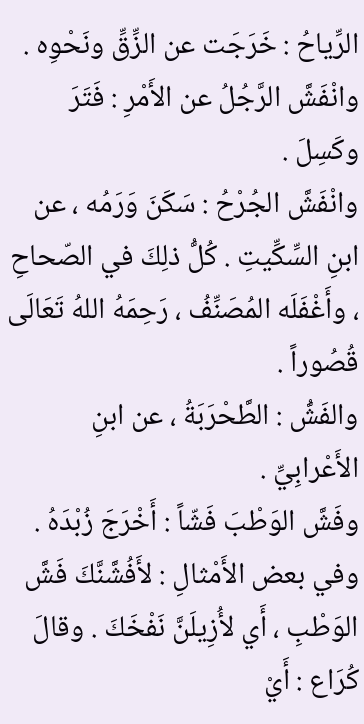الرِّياحُ : خَرَجَت عن الزِّقِّ ونَحْوِه .
وانْفَشَّ الرَّجُلُ عن الأَمْرِ : فَتَرَ وكَسِلَ .
وانْفَشَّ الجُرْحُ : سَكَنَ وَرَمُه ، عن ابنِ السِّكِّيتِ . كُلُّ ذلِكَ في الصّحاحِ ، وأَغْفَلَه المُصَنِّفُ ، رَحِمَهُ اللهُ تَعَالَى قُصُوراً .
والفَشُّ : الطَّحْرَبَةُ ، عن ابنِ الأَعْرابِيِّ .
وفَشَّ الوَطْبَ فَشّاً : أَخْرَجَ زُبْدَهُ .
وفي بعض الأَمْثالِ : لأَفُشَّنَّكَ فَشَّ الوَطْبِ ، أَي لأُزِيلَنَّ نَفْخَكَ . وقالَ كُرَاع : أَيْ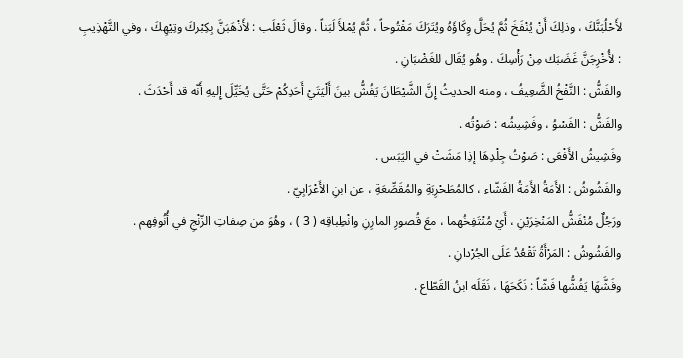لأَحْلُبَنَّكَ ، وذلِكَ أَنْ يُنْفَخَ ثُمَّ يُحَلَّ وِكَاؤَهُ ويُتَرَكَ مَفْتُوحاً ، ثُمَّ يُمْلأَ لَبَناً . وقالَ ثَعْلَب : لأَذْهَبَنَّ بِكِبْركَ وتِيْهِكَ ، وفي التَّهْذِيبِ : لأُخْرِجَنَّ غَضَبَك مِنْ رَأْسِكَ . وهُو يُقَال للغَضْبَانِ .
والفَشُّ : النَّفْخُ الضَّعِيفُ ، ومنه الحديثُ إِنَّ الشَّيْطَانَ يَفُشُّ بينَ أَلْيَتَيْ أَحَدِكُمْ حَتَّى يُخَيِّلَ إِليهِ أَنّه قد أَحْدَثَ .
والفَشُّ : الفَسْوُ ، وفَشِيشُه : صَوْتُه .
وفَشِيشُ الأَفْعَى : صَوْتُ جِلْدِهَا إذِا مَشَتْ في اليَبَس .
والفَشُوشُ : الأَمَةُ الأَمَةُ الفَشّاء ، كالمُطَحْرِبَةِ والمُقَصِّعَةِ ، عن ابنِ الأَعْرَابِيّ .
ورَجُلٌ مُنْفَشُّ المَنْخِرَيْنِ ، أَيْ مُنْتَفِخُهما ، معَ قُصورِ المارِنِ وانْطِباقِه ( 3 ) ، وهُوَ من صِفاتِ الزّنْجِ في أُنُوفِهم .
والفَشُوشُ : المَرْأَةُ تَقْعُدُ عَلَى الجُرْدانِ .
وفَشَّهَا يَفُشُّها فَشّاً : نَكَحَهَا ، نَقَلَه ابنُ القَطّاع .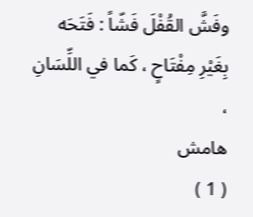وفَشَّ القُفْلَ فَشّاً : فَتَحَه بِغَيْرِ مِفْتَاحٍ ، كَما في اللِّسَانِ ،
هامش
( 1 )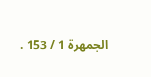الجمهرة 1 / 153 .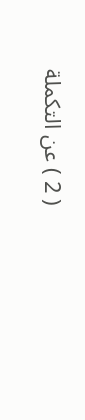( 2 ) عن التكملة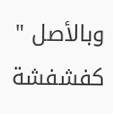وبالأصل " كفشفشة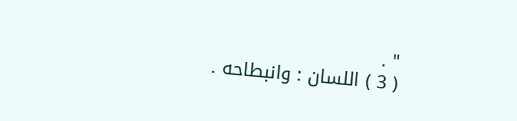" .
( 3 ) اللسان : وانبطاحه .